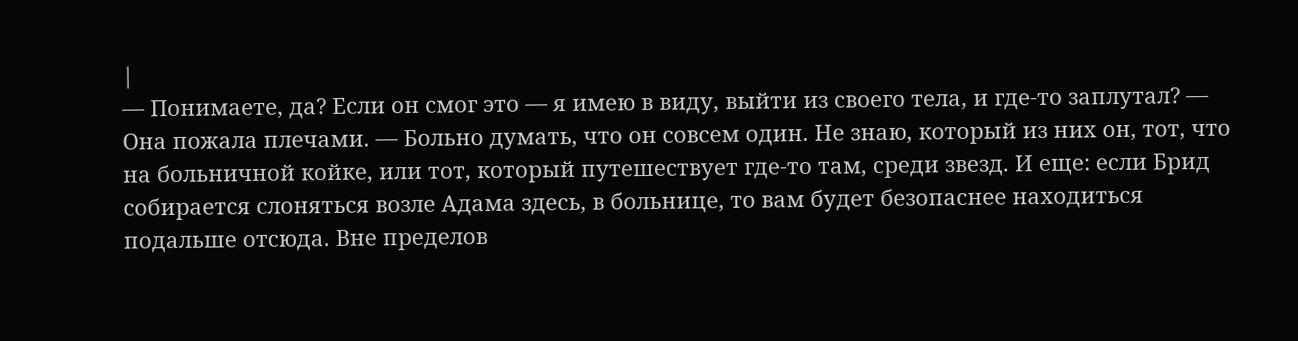|
— Понимаете, да? Если он смог это — я имею в виду, выйти из своего тела, и где-то заплутал? — Она пожала плечами. — Больно думать, что он совсем один. Не знаю, который из них он, тот, что на больничной койке, или тот, который путешествует где-то там, среди звезд. И еще: если Брид собирается слоняться возле Адама здесь, в больнице, то вам будет безопаснее находиться подальше отсюда. Вне пределов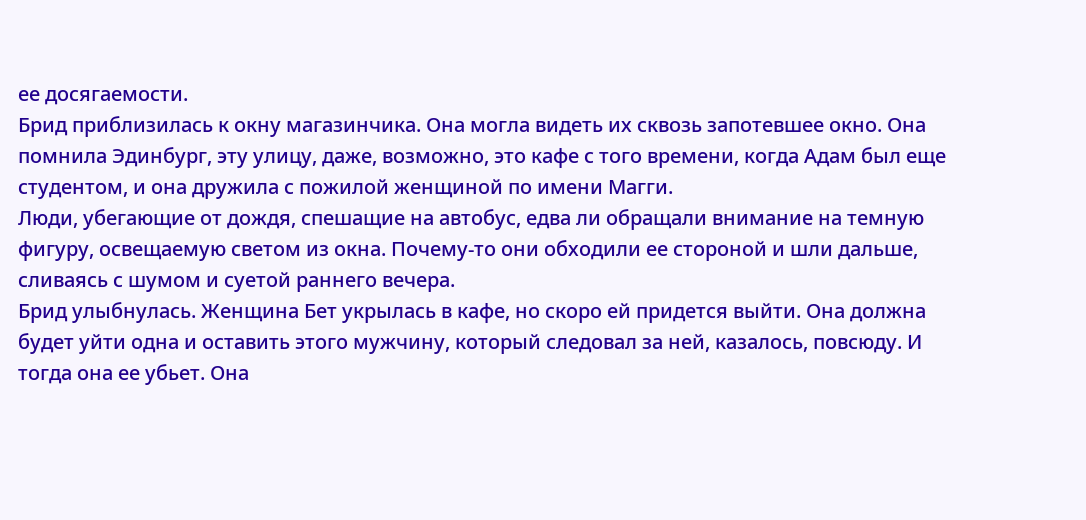ее досягаемости.
Брид приблизилась к окну магазинчика. Она могла видеть их сквозь запотевшее окно. Она помнила Эдинбург, эту улицу, даже, возможно, это кафе с того времени, когда Адам был еще студентом, и она дружила с пожилой женщиной по имени Магги.
Люди, убегающие от дождя, спешащие на автобус, едва ли обращали внимание на темную фигуру, освещаемую светом из окна. Почему-то они обходили ее стороной и шли дальше, сливаясь с шумом и суетой раннего вечера.
Брид улыбнулась. Женщина Бет укрылась в кафе, но скоро ей придется выйти. Она должна будет уйти одна и оставить этого мужчину, который следовал за ней, казалось, повсюду. И тогда она ее убьет. Она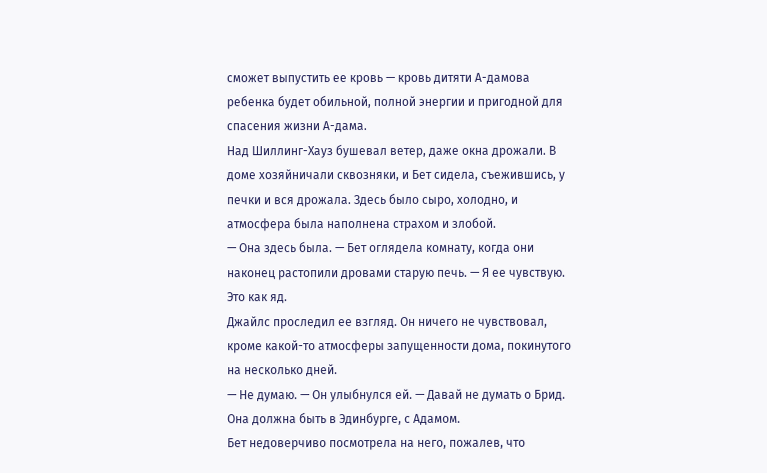сможет выпустить ее кровь — кровь дитяти А-дамова ребенка будет обильной, полной энергии и пригодной для спасения жизни А-дама.
Над Шиллинг-Хауз бушевал ветер, даже окна дрожали. В доме хозяйничали сквозняки, и Бет сидела, съежившись, у печки и вся дрожала. Здесь было сыро, холодно, и атмосфера была наполнена страхом и злобой.
— Она здесь была. — Бет оглядела комнату, когда они наконец растопили дровами старую печь. — Я ее чувствую. Это как яд.
Джайлс проследил ее взгляд. Он ничего не чувствовал, кроме какой-то атмосферы запущенности дома, покинутого на несколько дней.
— Не думаю. — Он улыбнулся ей. — Давай не думать о Брид. Она должна быть в Эдинбурге, с Адамом.
Бет недоверчиво посмотрела на него, пожалев, что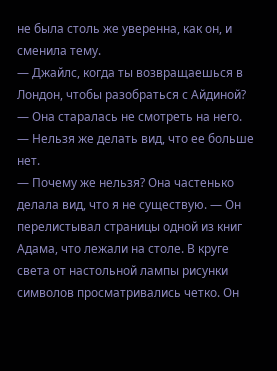не была столь же уверенна, как он, и сменила тему.
— Джайлс, когда ты возвращаешься в Лондон, чтобы разобраться с Айдиной? — Она старалась не смотреть на него. — Нельзя же делать вид, что ее больше нет.
— Почему же нельзя? Она частенько делала вид, что я не существую. — Он перелистывал страницы одной из книг Адама, что лежали на столе. В круге света от настольной лампы рисунки символов просматривались четко. Он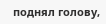поднял голову,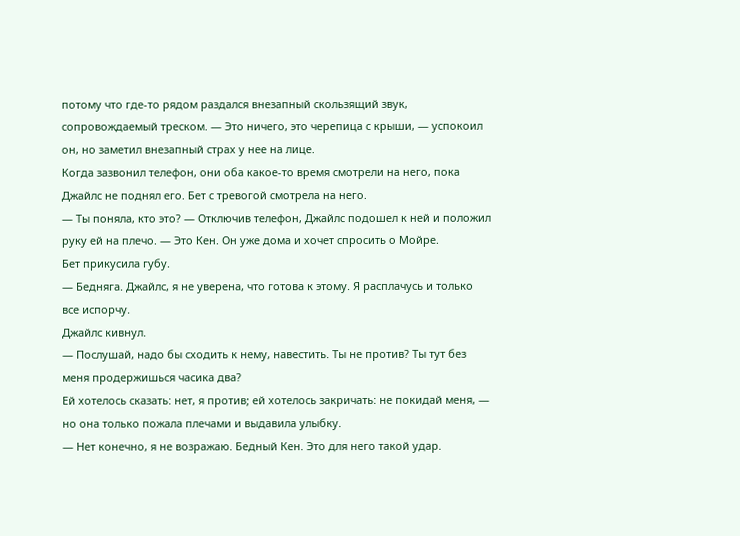потому что где-то рядом раздался внезапный скользящий звук, сопровождаемый треском. — Это ничего, это черепица с крыши, — успокоил он, но заметил внезапный страх у нее на лице.
Когда зазвонил телефон, они оба какое-то время смотрели на него, пока Джайлс не поднял его. Бет с тревогой смотрела на него.
— Ты поняла, кто это? — Отключив телефон, Джайлс подошел к ней и положил руку ей на плечо. — Это Кен. Он уже дома и хочет спросить о Мойре.
Бет прикусила губу.
— Бедняга. Джайлс, я не уверена, что готова к этому. Я расплачусь и только все испорчу.
Джайлс кивнул.
— Послушай, надо бы сходить к нему, навестить. Ты не против? Ты тут без меня продержишься часика два?
Ей хотелось сказать: нет, я против; ей хотелось закричать: не покидай меня, — но она только пожала плечами и выдавила улыбку.
— Нет конечно, я не возражаю. Бедный Кен. Это для него такой удар.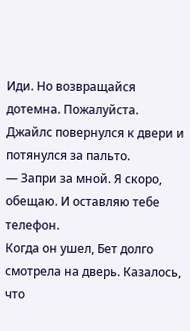Иди. Но возвращайся дотемна. Пожалуйста.
Джайлс повернулся к двери и потянулся за пальто.
— Запри за мной. Я скоро, обещаю. И оставляю тебе телефон.
Когда он ушел, Бет долго смотрела на дверь. Казалось, что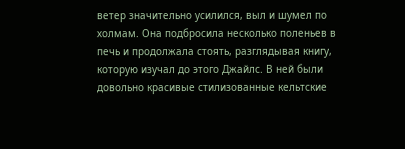ветер значительно усилился, выл и шумел по холмам. Она подбросила несколько поленьев в печь и продолжала стоять, разглядывая книгу, которую изучал до этого Джайлс. В ней были довольно красивые стилизованные кельтские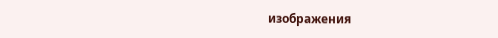изображения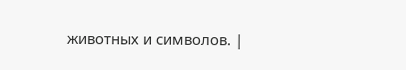животных и символов. |